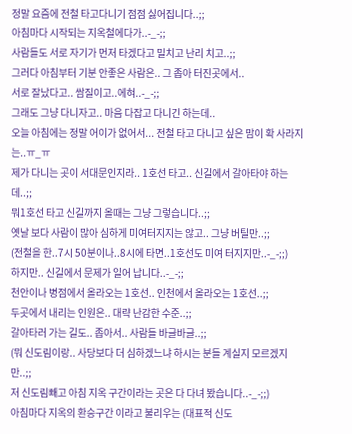정말 요즘에 전철 타고다니기 점점 싫어집니다..;;
아침마다 시작되는 지옥철에다가..-_-;;
사람들도 서로 자기가 먼저 타겠다고 밀치고 난리 치고..;;
그러다 아침부터 기분 안좋은 사람은.. 그 좁아 터진곳에서..
서로 잘났다고.. 쌈질이고..에혀..-_-;;
그래도 그냥 다니자고.. 마음 다잡고 다니긴 하는데..
오늘 아침에는 정말 어이가 없어서... 전철 타고 다니고 싶은 맘이 확 사라지는..ㅠ_ㅠ
제가 다니는 곳이 서대문인지라.. 1호선 타고.. 신길에서 갈아타야 하는데..;;
뭐1호선 타고 신길까지 올때는 그냥 그렇습니다..;;
옛날 보다 사람이 많아 심하게 미여터지지는 않고.. 그냥 버틸만..;;
(전철을 한..7시 50분이나..8시에 타면..1호선도 미여 터지지만..-_-;;)
하지만.. 신길에서 문제가 일어 납니다..-_-;;
천안이나 병점에서 올라오는 1호선.. 인천에서 올라오는 1호선..;;
두곳에서 내리는 인원은.. 대략 난감한 수준..;;
갈아타러 가는 길도.. 좁아서.. 사람들 바글바글..;;
(뭐 신도림이랑.. 사당보다 더 심하겠느냐 하시는 분들 계실지 모르겠지만..;;
저 신도림빼고 아침 지옥 구간이라는 곳은 다 다녀 봤습니다..-_-;;)
아침마다 지옥의 환승구간 이라고 불리우는 (대표적 신도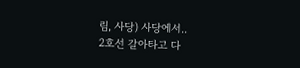림, 사당) 사당에서..
2호선 갈아타고 다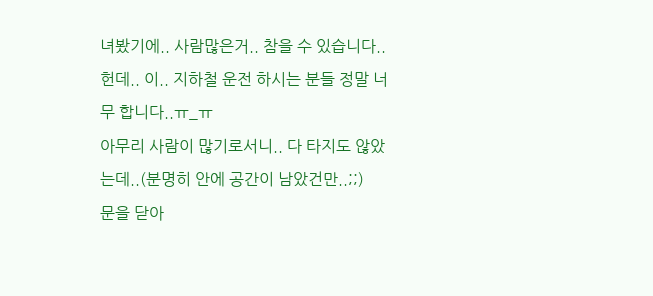녀봤기에.. 사람많은거.. 참을 수 있습니다..
헌데.. 이.. 지하철 운전 하시는 분들 정말 너무 합니다..ㅠ_ㅠ
아무리 사람이 많기로서니.. 다 타지도 않았는데..(분명히 안에 공간이 남았건만..;;)
문을 닫아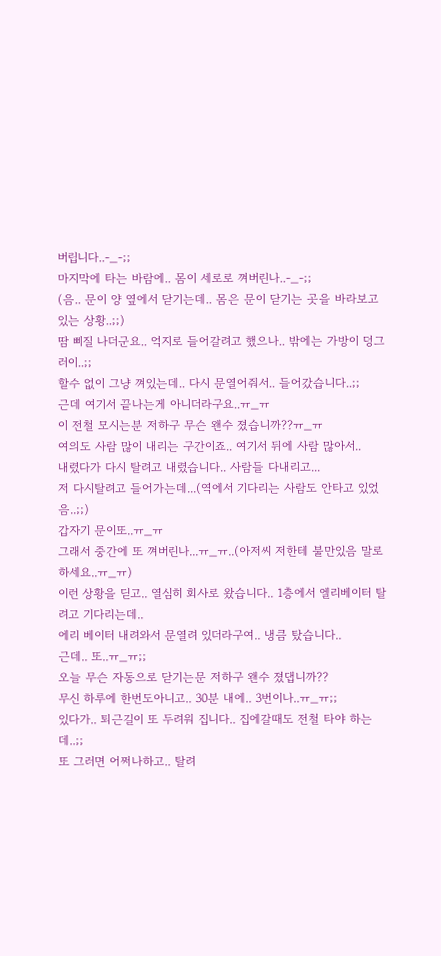버립니다..-_-;;
마지막에 타는 바람에.. 몸이 세로로 껴버린나..-_-;;
(음.. 문이 양 옆에서 닫기는데.. 몸은 문이 닫기는 곳을 바라보고 있는 상황..;;)
땀 삐질 나더군요.. 억지로 들어갈려고 했으나.. 밖에는 가방이 덩그러이..;;
할수 없이 그냥 껴있는데.. 다시 문열어줘서.. 들어갔습니다..;;
근데 여기서 끝나는게 아니더라구요..ㅠ_ㅠ
이 전철 모시는분 저하구 무슨 왠수 졌습니까??ㅠ_ㅠ
여의도 사람 많이 내리는 구간이죠.. 여기서 뒤에 사람 많아서..
내렸다가 다시 탈려고 내렸습니다.. 사람들 다내리고...
저 다시탈려고 들어가는데...(역에서 기다리는 사람도 안타고 있었음..;;)
갑자기 문이또..ㅠ_ㅠ
그래서 중간에 또 껴버린나...ㅠ_ㅠ..(아저씨 저한테 불만있음 말로하세요..ㅠ_ㅠ)
이런 상황을 딛고.. 열심히 회사로 왔습니다.. 1층에서 엘리베이터 탈려고 기다리는데..
에리 베이터 내려와서 문열려 있더라구여.. 냉큼 탔습니다..
근데.. 또..ㅠ_ㅠ;;
오늘 무슨 자동으로 닫기는문 저하구 왠수 졌댑니까??
무신 하루에 한번도아니고.. 30분 내에.. 3번이나..ㅠ_ㅠ;;
있다가.. 퇴근길이 또 두려워 집니다.. 집에갈때도 전철 타야 하는데..;;
또 그러면 어쩌나하고.. 탈려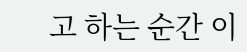고 하는 순간 이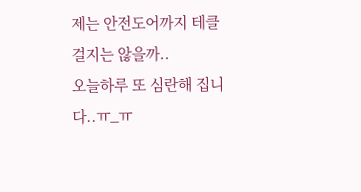제는 안전도어까지 테클걸지는 않을까..
오늘하루 또 심란해 집니다..ㅠ_ㅠ